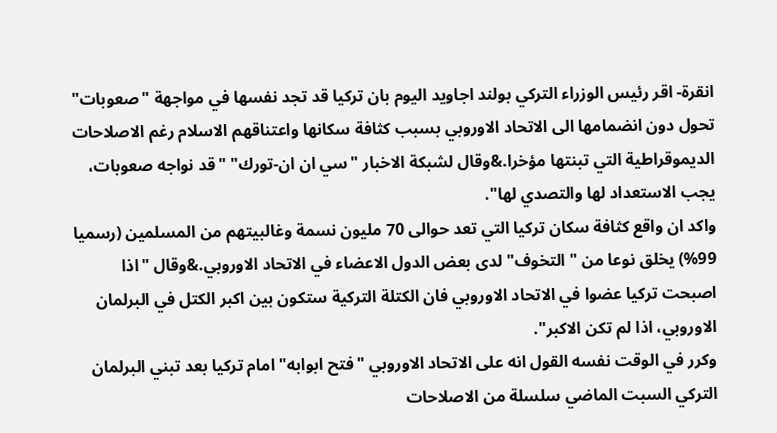انقرة- اقر رئيس الوزراء التركي بولند اجاويد اليوم بان تركيا قد تجد نفسها في مواجهة "صعوبات" تحول دون انضمامها الى الاتحاد الاوروبي بسبب كثافة سكانها واعتناقهم الاسلام رغم الاصلاحات الديموقراطية التي تبنتها مؤخرا.&وقال لشبكة الاخبار "سي ان ان-تورك" "قد نواجه صعوبات، يجب الاستعداد لها والتصدي لها".
واكد ان واقع كثافة سكان تركيا التي تعد حوالى 70 مليون نسمة وغالبيتهم من المسلمين (رسميا 99%) يخلق نوعا من "التخوف" لدى بعض الدول الاعضاء في الاتحاد الاوروبي.&وقال "اذا اصبحت تركيا عضوا في الاتحاد الاوروبي فان الكتلة التركية ستكون بين اكبر الكتل في البرلمان الاوروبي، اذا لم تكن الاكبر".
وكرر في الوقت نفسه القول انه على الاتحاد الاوروبي "فتح ابوابه" امام تركيا بعد تبني البرلمان التركي السبت الماضي سلسلة من الاصلاحات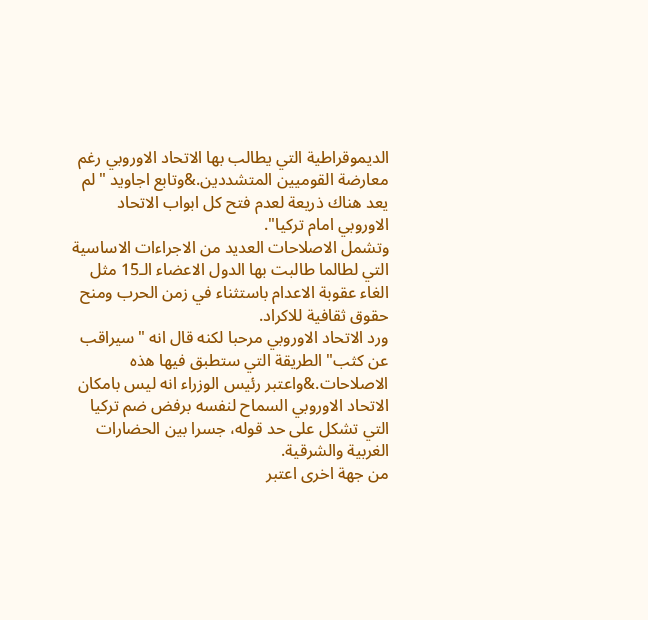الديموقراطية التي يطالب بها الاتحاد الاوروبي رغم معارضة القوميين المتشددين.&وتابع اجاويد "لم يعد هناك ذريعة لعدم فتح كل ابواب الاتحاد الاوروبي امام تركيا".
وتشمل الاصلاحات العديد من الاجراءات الاساسية التي لطالما طالبت بها الدول الاعضاء الـ15 مثل الغاء عقوبة الاعدام باستثناء في زمن الحرب ومنح حقوق ثقافية للاكراد.
ورد الاتحاد الاوروبي مرحبا لكنه قال انه "سيراقب عن كثب" الطريقة التي ستطبق فيها هذه الاصلاحات.&واعتبر رئيس الوزراء انه ليس بامكان الاتحاد الاوروبي السماح لنفسه برفض ضم تركيا التي تشكل على حد قوله، جسرا بين الحضارات الغربية والشرقية.
من جهة اخرى اعتبر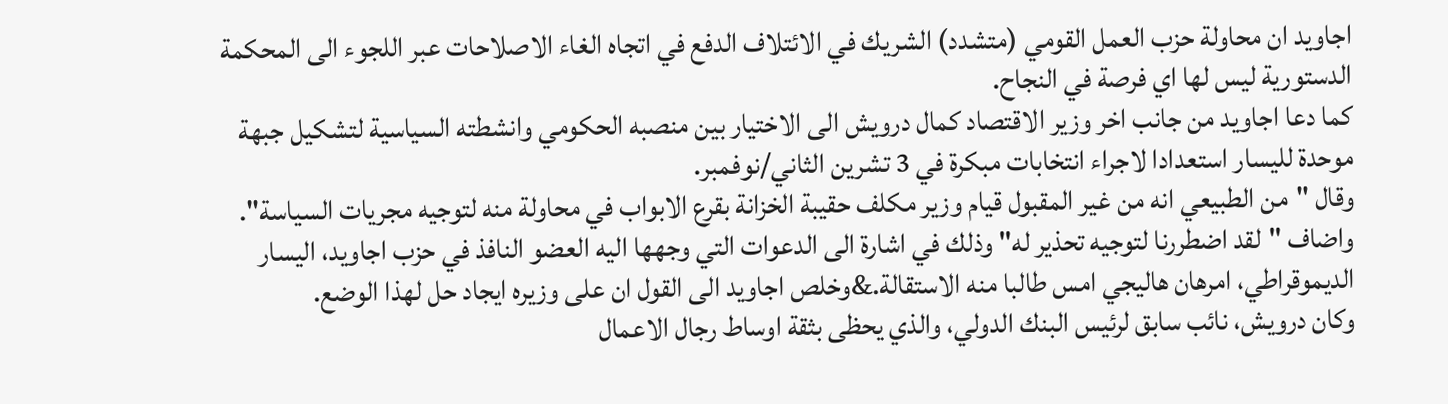اجاويد ان محاولة حزب العمل القومي (متشدد) الشريك في الائتلاف الدفع في اتجاه الغاء الاصلاحات عبر اللجوء الى المحكمة الدستورية ليس لها اي فرصة في النجاح.
كما دعا اجاويد من جانب اخر وزير الاقتصاد كمال درويش الى الاختيار بين منصبه الحكومي وانشطته السياسية لتشكيل جبهة موحدة لليسار استعدادا لاجراء انتخابات مبكرة في 3 تشرين الثاني/نوفمبر.
وقال "من الطبيعي انه من غير المقبول قيام وزير مكلف حقيبة الخزانة بقرع الابواب في محاولة منه لتوجيه مجريات السياسة".
واضاف "لقد اضطررنا لتوجيه تحذير له" وذلك في اشارة الى الدعوات التي وجهها اليه العضو النافذ في حزب اجاويد، اليسار الديموقراطي، امرهان هاليجي امس طالبا منه الاستقالة.&وخلص اجاويد الى القول ان على وزيره ايجاد حل لهذا الوضع.
وكان درويش، نائب سابق لرئيس البنك الدولي، والذي يحظى بثقة اوساط رجال الاعمال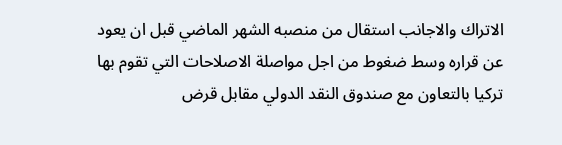الاتراك والاجانب استقال من منصبه الشهر الماضي قبل ان يعود عن قراره وسط ضغوط من اجل مواصلة الاصلاحات التي تقوم بها تركيا بالتعاون مع صندوق النقد الدولي مقابل قرض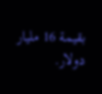بقيمة 16 مليار دولار.